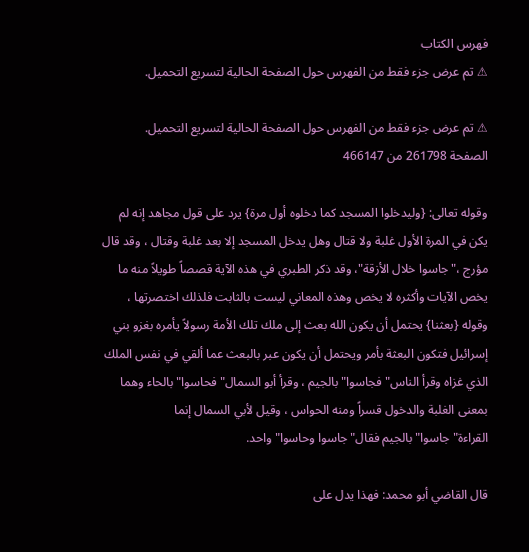فهرس الكتاب
⚠ تم عرض جزء فقط من الفهرس حول الصفحة الحالية لتسريع التحميل.

⚠ تم عرض جزء فقط من الفهرس حول الصفحة الحالية لتسريع التحميل.
الصفحة 261798 من 466147

وقوله تعالى: {وليدخلوا المسجد كما دخلوه أول مرة} يرد على قول مجاهد إنه لم يكن في المرة الأول غلبة ولا قتال وهل يدخل المسجد إلا بعد غلبة وقتال ، وقد قال مؤرج ،"جاسوا خلال الأزقة"، وقد ذكر الطبري في هذه الآية قصصاً طويلاً منه ما يخص الآيات وأكثره لا يخص وهذه المعاني ليست بالثابت فلذلك اختصرتها ، وقوله {بعثنا} يحتمل أن يكون الله بعث إلى ملك تلك الأمة رسولاً يأمره بغزو بني إسرائيل فتكون البعثة بأمر ويحتمل أن يكون عبر بالبعث عما ألقي في نفس الملك الذي غزاه وقرأ الناس"فجاسوا"بالجيم ، وقرأ أبو السمال"فحاسوا"بالحاء وهما بمعنى الغلبة والدخول قسراً ومنه الحواس ، وقيل لأبي السمال إنما القراءة"جاسوا"بالجيم فقال"جاسوا وحاسوا"واحد.

قال القاضي أبو محمد: فهذا يدل على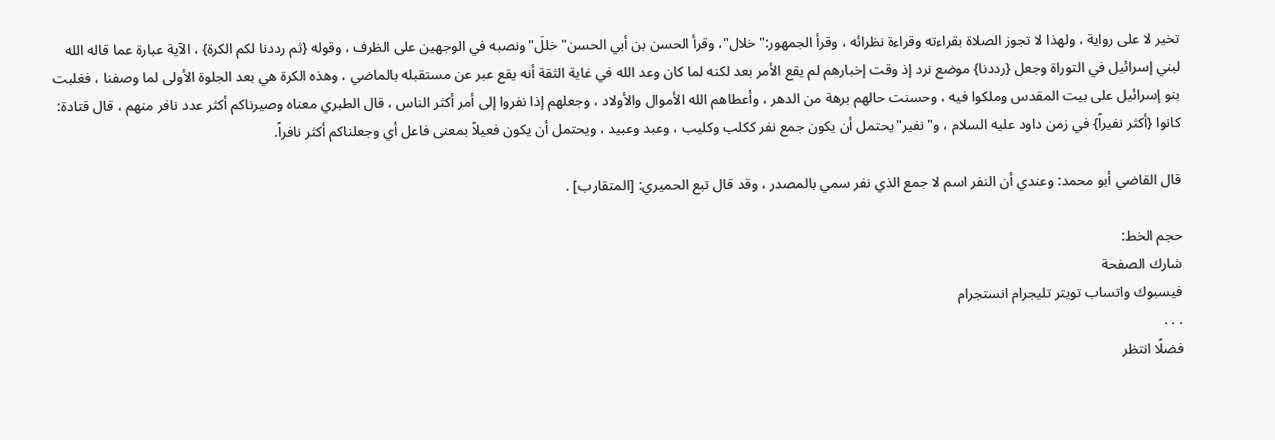تخير لا على رواية ، ولهذا لا تجوز الصلاة بقراءته وقراءة نظرائه ، وقرأ الجمهور:"خلال"، وقرأ الحسن بن أبي الحسن"خللَ"ونصبه في الوجهين على الظرف ، وقوله {ثم رددنا لكم الكرة} ، الآية عبارة عما قاله الله لبني إسرائيل في التوراة وجعل {رددنا} موضع نرد إذ وقت إخبارهم لم يقع الأمر بعد لكنه لما كان وعد الله في غاية الثقة أنه يقع عبر عن مستقبله بالماضي ، وهذه الكرة هي بعد الجلوة الأولى لما وصفنا ، فغلبت بنو إسرائيل على بيت المقدس وملكوا فيه ، وحسنت حالهم برهة من الدهر ، وأعطاهم الله الأموال والأولاد ، وجعلهم إذا نفروا إلى أمر أكثر الناس ، قال الطبري معناه وصيرناكم أكثر عدد نافر منهم ، قال قتادة: كانوا {أكثر نفيراً} في زمن داود عليه السلام ، و"نفير"يحتمل أن يكون جمع نفر ككلب وكليب ، وعبد وعبيد ، ويحتمل أن يكون فعيلاً بمعنى فاعل أي وجعلناكم أكثر نافراً.

قال القاضي أبو محمد: وعندي أن النفر اسم لا جمع الذي نفر سمي بالمصدر ، وقد قال تبع الحميري: [المتقارب] .

حجم الخط:
شارك الصفحة
فيسبوك واتساب تويتر تليجرام انستجرام
. . .
فضلًا انتظر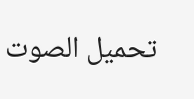تحميل الصوت